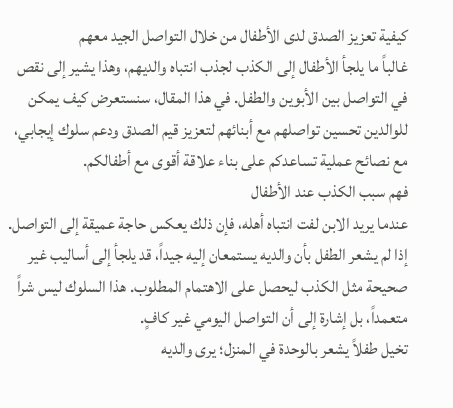كيفية تعزيز الصدق لدى الأطفال من خلال التواصل الجيد معهم
غالباً ما يلجأ الأطفال إلى الكذب لجذب انتباه والديهم، وهذا يشير إلى نقص في التواصل بين الأبوين والطفل. في هذا المقال، سنستعرض كيف يمكن للوالدين تحسين تواصلهم مع أبنائهم لتعزيز قيم الصدق ودعم سلوك إيجابي، مع نصائح عملية تساعدكم على بناء علاقة أقوى مع أطفالكم.
فهم سبب الكذب عند الأطفال
عندما يريد الابن لفت انتباه أهله، فإن ذلك يعكس حاجة عميقة إلى التواصل. إذا لم يشعر الطفل بأن والديه يستمعان إليه جيداً، قد يلجأ إلى أساليب غير صحيحة مثل الكذب ليحصل على الاهتمام المطلوب. هذا السلوك ليس شراً متعمداً، بل إشارة إلى أن التواصل اليومي غير كافٍ.
تخيل طفلاً يشعر بالوحدة في المنزل؛ يرى والديه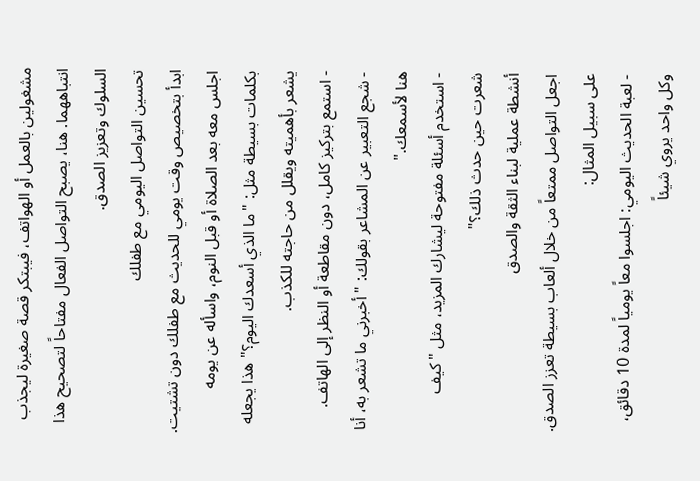مشغولين بالعمل أو الهواتف، فيبتكر قصة صغيرة ليجذب انتباههما. هنا، يصبح التواصل الفعال مفتاحاً لتصحيح هذا السلوك وتعزيز الصدق.
تحسين التواصل اليومي مع طفلك
ابدأ بتخصيص وقت يومي للحديث مع طفلك دون تشتيت. اجلس معه بعد الصلاة أو قبل النوم، واسأله عن يومه بكلمات بسيطة مثل: "ما الذي أسعدك اليوم؟" هذا يجعله يشعر بأهميته ويقلل من حاجته للكذب.
- استمع بتركيز كامل، دون مقاطعة أو النظر إلى الهاتف.
- شجع التعبير عن المشاعر بقولك: "أخبرني ما تشعر به، أنا هنا لأسمعك."
- استخدم أسئلة مفتوحة ليشارك المزيد، مثل "كيف شعرت حين حدث ذلك؟"
أنشطة عملية لبناء الثقة والصدق
اجعل التواصل ممتعاً من خلال ألعاب بسيطة تعزز الصدق. على سبيل المثال:
- لعبة الحديث اليومي: اجلسوا معاً يومياً لمدة 10 دقائق، وكل واحد يروي شيئاً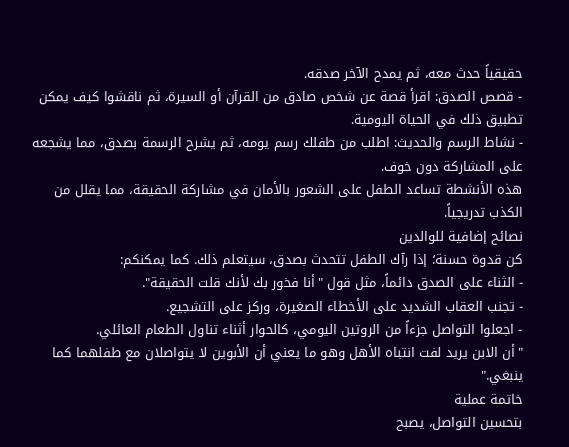حقيقياً حدث معه، ثم يمدح الآخر صدقه.
- قصص الصدق: اقرأ قصة عن شخص صادق من القرآن أو السيرة، ثم ناقشوا كيف يمكن تطبيق ذلك في الحياة اليومية.
- نشاط الرسم والحديث: اطلب من طفلك رسم يومه، ثم يشرح الرسمة بصدق، مما يشجعه على المشاركة دون خوف.
هذه الأنشطة تساعد الطفل على الشعور بالأمان في مشاركة الحقيقة، مما يقلل من الكذب تدريجياً.
نصائح إضافية للوالدين
كن قدوة حسنة؛ إذا رآك الطفل تتحدث بصدق، سيتعلم ذلك. كما يمكنكم:
- الثناء على الصدق دائماً، مثل قول "أنا فخور بك لأنك قلت الحقيقة".
- تجنب العقاب الشديد على الأخطاء الصغيرة، وركز على التشجيع.
- اجعلوا التواصل جزءاً من الروتين اليومي، كالحوار أثناء تناول الطعام العائلي.
"أن الابن يريد لفت انتباه الأهل وهو ما يعني أن الأبوين لا يتواصلان مع طفلهما كما ينبغي."
خاتمة عملية
بتحسين التواصل، يصبح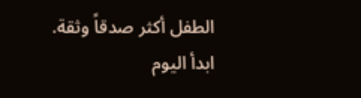الطفل أكثر صدقاً وثقة. ابدأ اليوم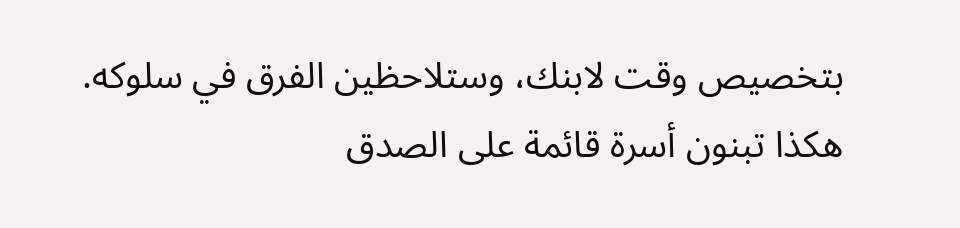بتخصيص وقت لابنك، وستلاحظين الفرق في سلوكه. هكذا تبنون أسرة قائمة على الصدق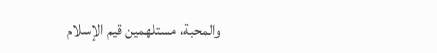والمحبة، مستلهمين قيم الإسلام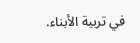في تربية الأبناء.